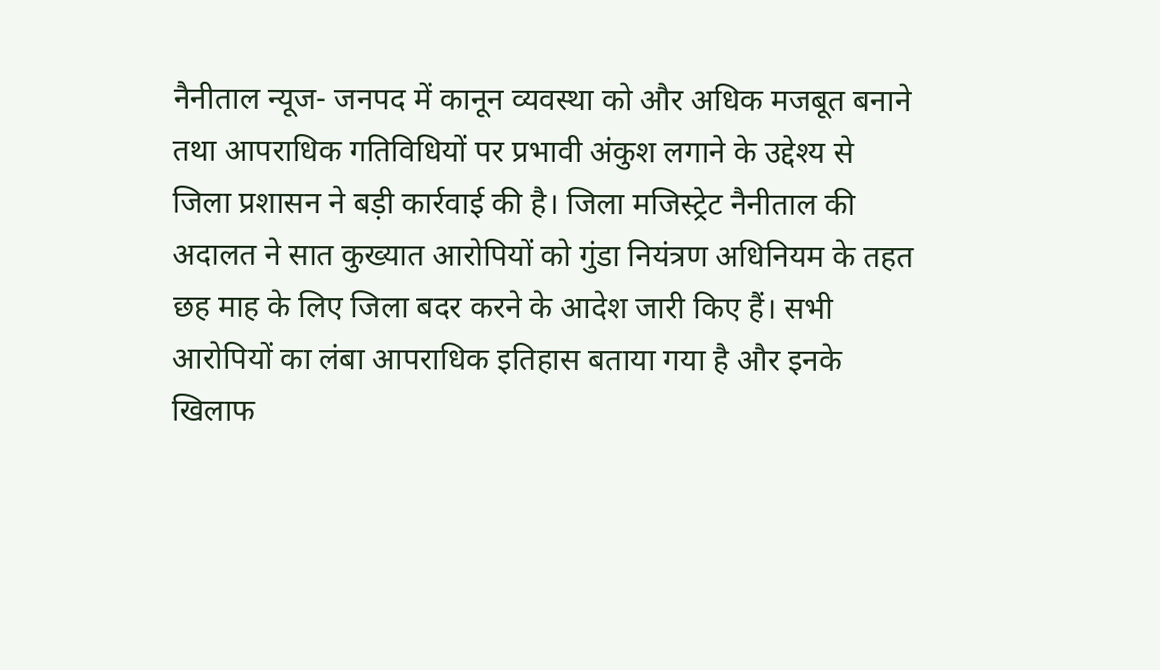नैनीताल न्यूज- जनपद में कानून व्यवस्था को और अधिक मजबूत बनाने तथा आपराधिक गतिविधियों पर प्रभावी अंकुश लगाने के उद्देश्य से जिला प्रशासन ने बड़ी कार्रवाई की है। जिला मजिस्ट्रेट नैनीताल की अदालत ने सात कुख्यात आरोपियों को गुंडा नियंत्रण अधिनियम के तहत छह माह के लिए जिला बदर करने के आदेश जारी किए हैं। सभी आरोपियों का लंबा आपराधिक इतिहास बताया गया है और इनके खिलाफ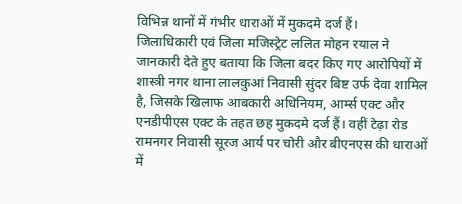विभिन्न थानों में गंभीर धाराओं में मुकदमे दर्ज हैं।
जिलाधिकारी एवं जिला मजिस्ट्रेट ललित मोहन रयाल ने जानकारी देते हुए बताया कि जिला बदर किए गए आरोपियों में शास्त्री नगर थाना लालकुआं निवासी सुंदर बिष्ट उर्फ देवा शामिल है, जिसके खिलाफ आबकारी अधिनियम, आर्म्स एक्ट और एनडीपीएस एक्ट के तहत छह मुकदमे दर्ज हैं। वहीं टेढ़ा रोड रामनगर निवासी सूरज आर्य पर चोरी और बीएनएस की धाराओं में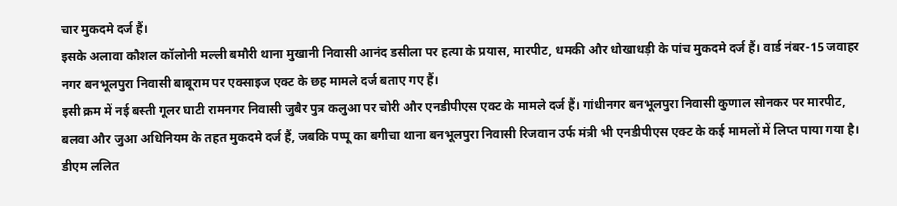चार मुकदमे दर्ज हैं।
इसके अलावा कौशल कॉलोनी मल्ली बमौरी थाना मुखानी निवासी आनंद डसीला पर हत्या के प्रयास, मारपीट, धमकी और धोखाधड़ी के पांच मुकदमे दर्ज हैं। वार्ड नंबर-15 जवाहर नगर बनभूलपुरा निवासी बाबूराम पर एक्साइज एक्ट के छह मामले दर्ज बताए गए हैं।
इसी क्रम में नई बस्ती गूलर घाटी रामनगर निवासी जुबैर पुत्र कलुआ पर चोरी और एनडीपीएस एक्ट के मामले दर्ज हैं। गांधीनगर बनभूलपुरा निवासी कुणाल सोनकर पर मारपीट, बलवा और जुआ अधिनियम के तहत मुकदमे दर्ज हैं, जबकि पप्पू का बगीचा थाना बनभूलपुरा निवासी रिजवान उर्फ मंत्री भी एनडीपीएस एक्ट के कई मामलों में लिप्त पाया गया है।
डीएम ललित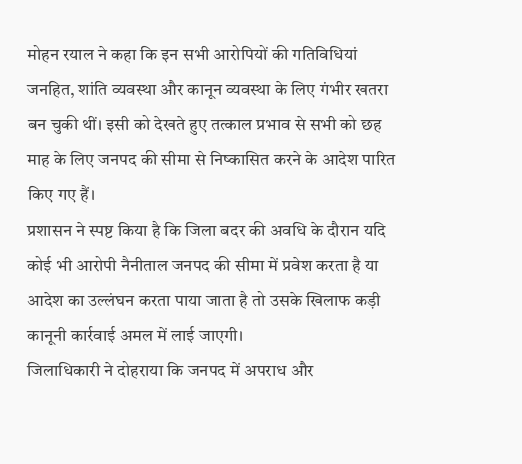मोहन रयाल ने कहा कि इन सभी आरोपियों की गतिविधियां जनहित, शांति व्यवस्था और कानून व्यवस्था के लिए गंभीर खतरा बन चुकी थीं। इसी को देखते हुए तत्काल प्रभाव से सभी को छह माह के लिए जनपद की सीमा से निष्कासित करने के आदेश पारित किए गए हैं।
प्रशासन ने स्पष्ट किया है कि जिला बदर की अवधि के दौरान यदि कोई भी आरोपी नैनीताल जनपद की सीमा में प्रवेश करता है या आदेश का उल्लंघन करता पाया जाता है तो उसके खिलाफ कड़ी कानूनी कार्रवाई अमल में लाई जाएगी।
जिलाधिकारी ने दोहराया कि जनपद में अपराध और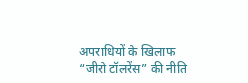अपराधियों के खिलाफ “जीरो टॉलरेंस” की नीति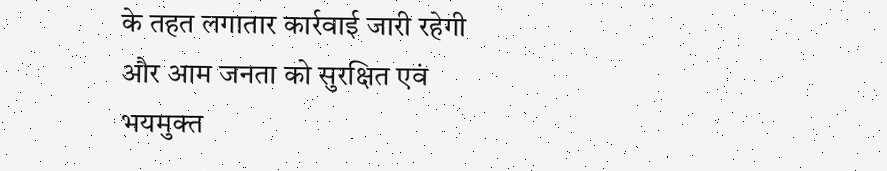के तहत लगातार कार्रवाई जारी रहेगी और आम जनता को सुरक्षित एवं भयमुक्त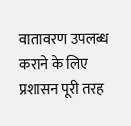वातावरण उपलब्ध कराने के लिए प्रशासन पूरी तरह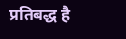प्रतिबद्ध है